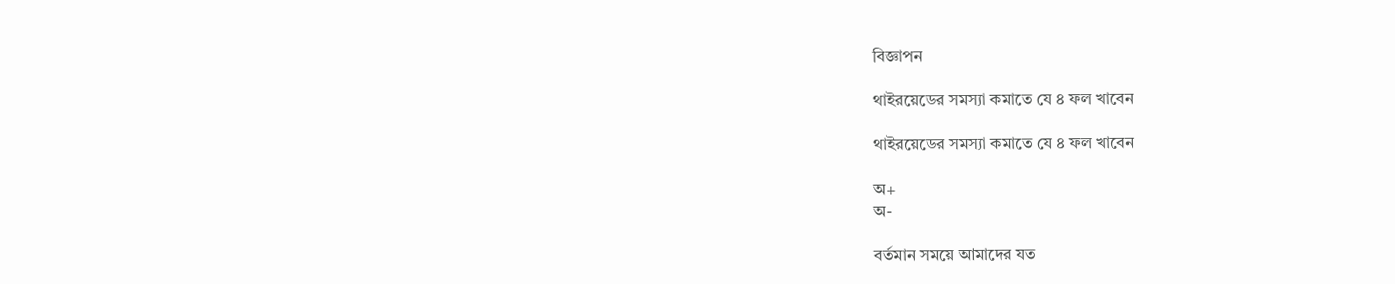বিজ্ঞাপন

থাইরয়েডের সমস্যা কমাতে যে ৪ ফল খাবেন

থাইরয়েডের সমস্যা কমাতে যে ৪ ফল খাবেন

অ+
অ-

বর্তমান সময়ে আমাদের যত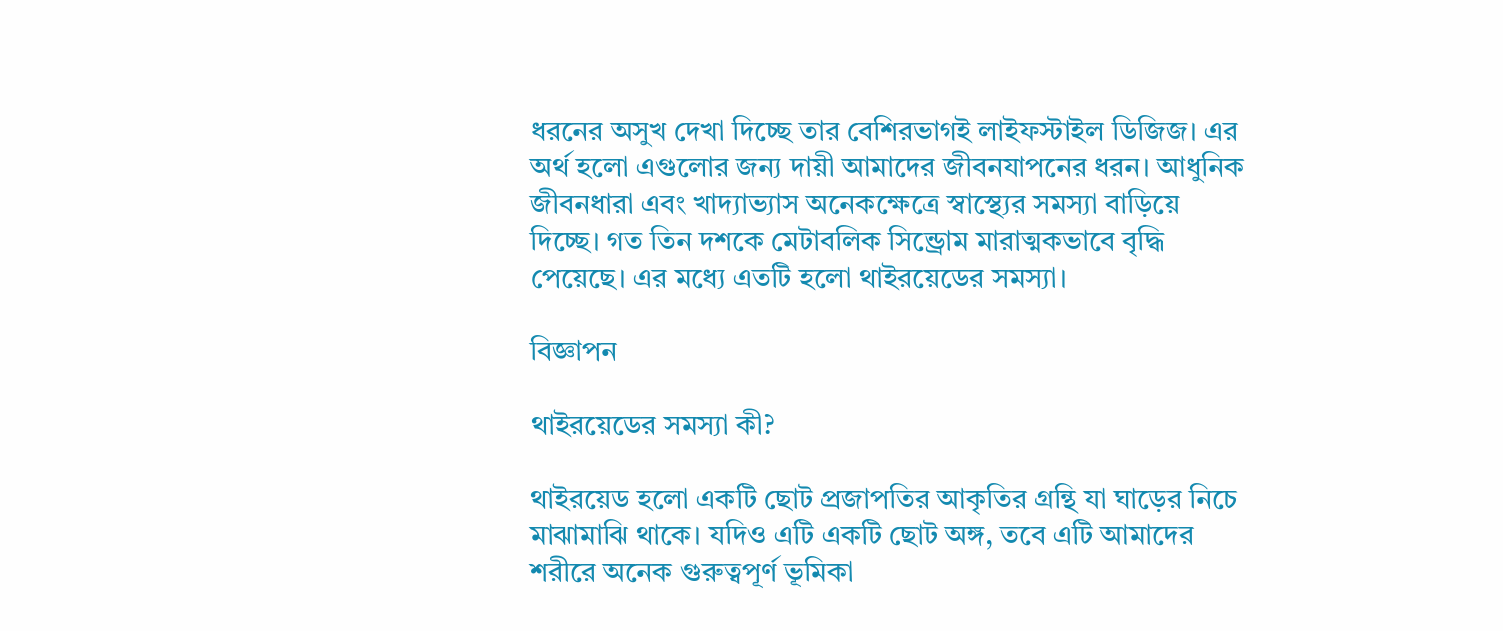ধরনের অসুখ দেখা দিচ্ছে তার বেশিরভাগই লাইফস্টাইল ডিজিজ। এর অর্থ হলো এগুলোর জন্য দায়ী আমাদের জীবনযাপনের ধরন। আধুনিক জীবনধারা এবং খাদ্যাভ্যাস অনেকক্ষেত্রে স্বাস্থ্যের সমস্যা বাড়িয়ে দিচ্ছে। গত তিন দশকে মেটাবলিক সিন্ড্রোম মারাত্মকভাবে বৃদ্ধি পেয়েছে। এর মধ্যে এতটি হলো থাইরয়েডের সমস্যা।

বিজ্ঞাপন

থাইরয়েডের সমস্যা কী?

থাইরয়েড হলো একটি ছোট প্রজাপতির আকৃতির গ্রন্থি যা ঘাড়ের নিচে মাঝামাঝি থাকে। যদিও এটি একটি ছোট অঙ্গ, তবে এটি আমাদের শরীরে অনেক গুরুত্বপূর্ণ ভূমিকা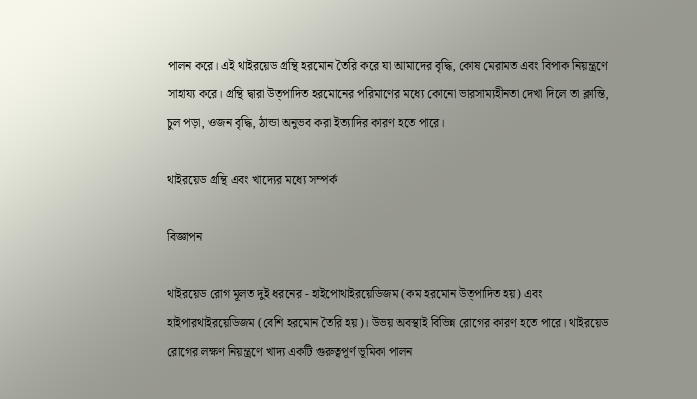পালন করে। এই থাইরয়েড গ্রন্থি হরমোন তৈরি করে যা আমাদের বৃদ্ধি, কোষ মেরামত এবং বিপাক নিয়ন্ত্রণে সাহায্য করে। গ্রন্থি দ্বারা উত্পাদিত হরমোনের পরিমাণের মধ্যে কোনো ভারসাম্যহীনতা দেখা দিলে তা ক্লান্তি, চুল পড়া, ওজন বৃদ্ধি, ঠান্ডা অনুভব করা ইত্যাদির কারণ হতে পারে।

থাইরয়েড গ্রন্থি এবং খাদ্যের মধ্যে সম্পর্ক

বিজ্ঞাপন

থাইরয়েড রোগ মূলত দুই ধরনের - হাইপোথাইরয়েডিজম (কম হরমোন উত্পাদিত হয়) এবং হাইপারথাইরয়েডিজম (বেশি হরমোন তৈরি হয়)। উভয় অবস্থাই বিভিন্ন রোগের কারণ হতে পারে। থাইরয়েড রোগের লক্ষণ নিয়ন্ত্রণে খাদ্য একটি গুরুত্বপূর্ণ ভূমিকা পালন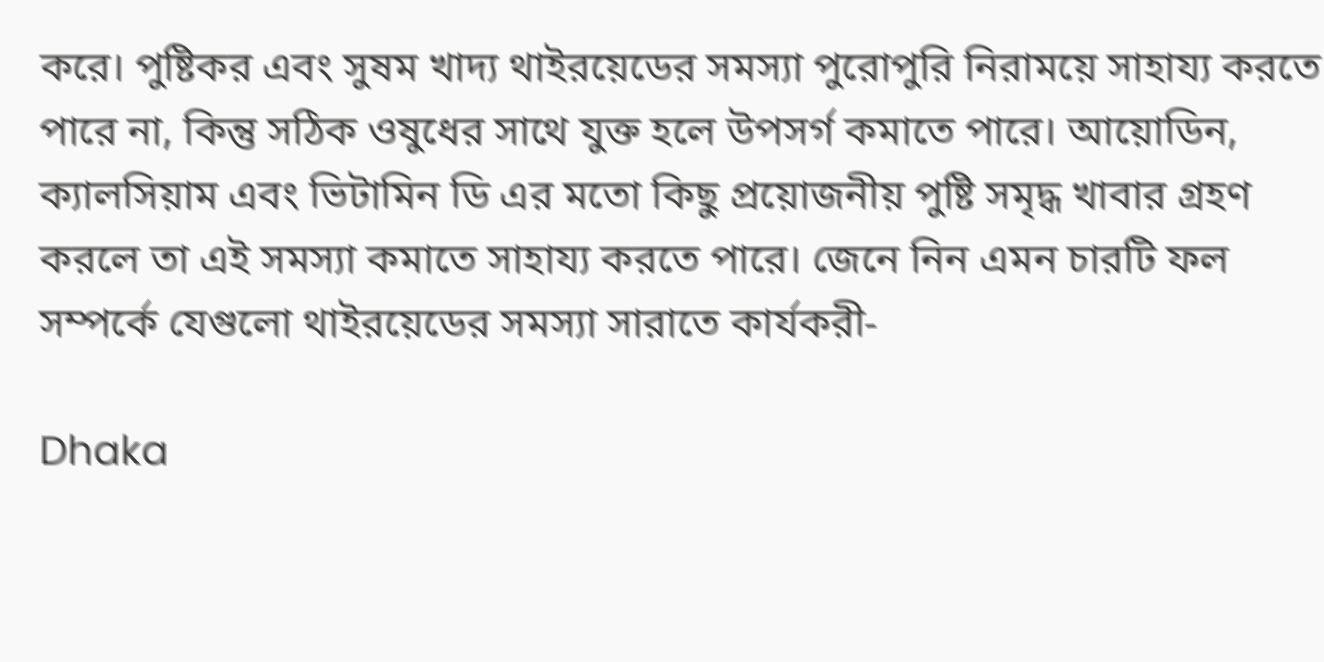করে। পুষ্টিকর এবং সুষম খাদ্য থাইরয়েডের সমস্যা পুরোপুরি নিরাময়ে সাহায্য করতে পারে না, কিন্তু সঠিক ওষুধের সাথে যুক্ত হলে উপসর্গ কমাতে পারে। আয়োডিন, ক্যালসিয়াম এবং ভিটামিন ডি এর মতো কিছু প্রয়োজনীয় পুষ্টি সমৃদ্ধ খাবার গ্রহণ করলে তা এই সমস্যা কমাতে সাহায্য করতে পারে। জেনে নিন এমন চারটি ফল সম্পর্কে যেগুলো থাইরয়েডের সমস্যা সারাতে কার্যকরী-

Dhaka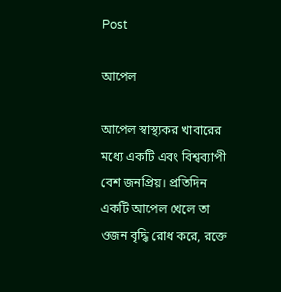Post

আপেল

আপেল স্বাস্থ্যকর খাবারের মধ্যে একটি এবং বিশ্বব্যাপী বেশ জনপ্রিয়। প্রতিদিন একটি আপেল খেলে তা ওজন বৃদ্ধি রোধ করে, রক্তে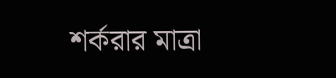শর্করার মাত্রা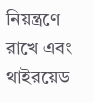নিয়ন্ত্রণে রাখে এবং থাইরয়েড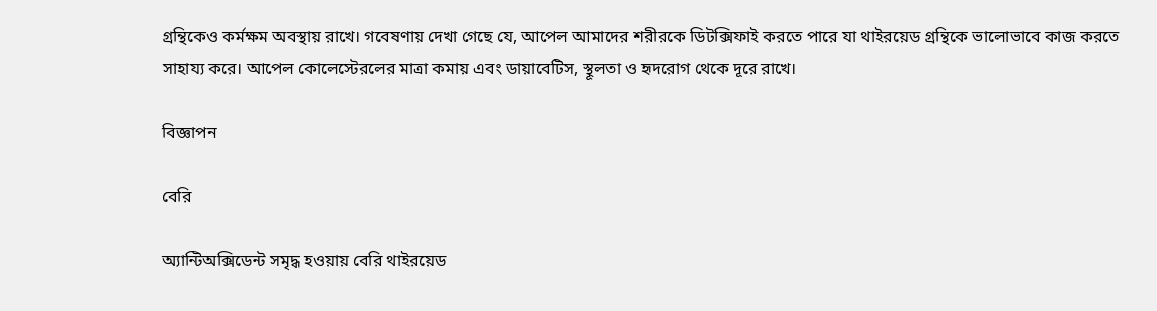গ্রন্থিকেও কর্মক্ষম অবস্থায় রাখে। গবেষণায় দেখা গেছে যে, আপেল আমাদের শরীরকে ডিটক্সিফাই করতে পারে যা থাইরয়েড গ্রন্থিকে ভালোভাবে কাজ করতে সাহায্য করে। আপেল কোলেস্টেরলের মাত্রা কমায় এবং ডায়াবেটিস, স্থূলতা ও হৃদরোগ থেকে দূরে রাখে।

বিজ্ঞাপন

বেরি

অ্যান্টিঅক্সিডেন্ট সমৃদ্ধ হওয়ায় বেরি থাইরয়েড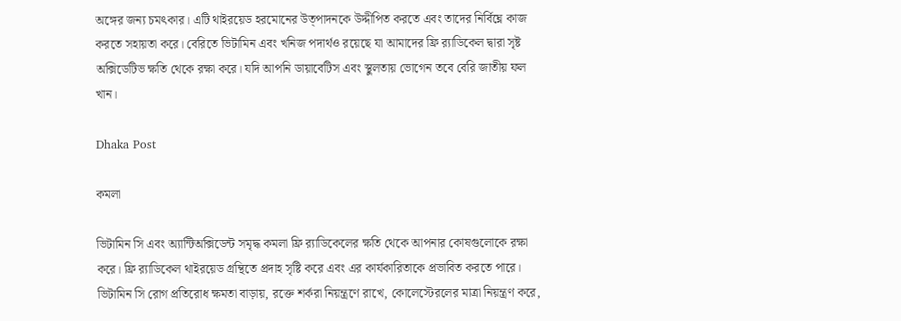অঙ্গের জন্য চমৎকার। এটি থাইরয়েড হরমোনের উত্পাদনকে উদ্দীপিত করতে এবং তাদের নির্বিঘ্নে কাজ করতে সহায়তা করে। বেরিতে ভিটামিন এবং খনিজ পদার্থও রয়েছে যা আমাদের ফ্রি র‌্যাডিকেল দ্বারা সৃষ্ট অক্সিডেটিভ ক্ষতি থেকে রক্ষা করে। যদি আপনি ডায়াবেটিস এবং স্থুলতায় ভোগেন তবে বেরি জাতীয় ফল খান।

Dhaka Post

কমলা

ভিটামিন সি এবং অ্যান্টিঅক্সিডেন্ট সমৃদ্ধ কমলা ফ্রি র‌্যাডিকেলের ক্ষতি থেকে আপনার কোষগুলোকে রক্ষা করে। ফ্রি র‌্যাডিকেল থাইরয়েড গ্রন্থিতে প্রদাহ সৃষ্টি করে এবং এর কার্যকারিতাকে প্রভাবিত করতে পারে। ভিটামিন সি রোগ প্রতিরোধ ক্ষমতা বাড়ায়, রক্তে শর্করা নিয়ন্ত্রণে রাখে, কোলেস্টেরলের মাত্রা নিয়ন্ত্রণ করে,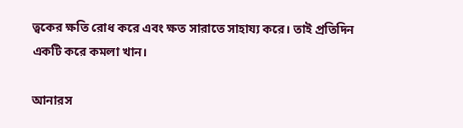ত্বকের ক্ষতি রোধ করে এবং ক্ষত সারাতে সাহায্য করে। তাই প্রতিদিন একটি করে কমলা খান।

আনারস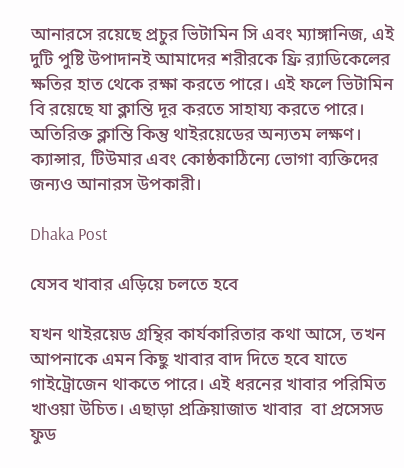আনারসে রয়েছে প্রচুর ভিটামিন সি এবং ম্যাঙ্গানিজ, এই দুটি পুষ্টি উপাদানই আমাদের শরীরকে ফ্রি র‌্যাডিকেলের ক্ষতির হাত থেকে রক্ষা করতে পারে। এই ফলে ভিটামিন বি রয়েছে যা ক্লান্তি দূর করতে সাহায্য করতে পারে। অতিরিক্ত ক্লান্তি কিন্তু থাইরয়েডের অন্যতম লক্ষণ। ক্যান্সার, টিউমার এবং কোষ্ঠকাঠিন্যে ভোগা ব্যক্তিদের জন্যও আনারস উপকারী।

Dhaka Post

যেসব খাবার এড়িয়ে চলতে হবে

যখন থাইরয়েড গ্রন্থির কার্যকারিতার কথা আসে, তখন আপনাকে এমন কিছু খাবার বাদ দিতে হবে যাতে গাইট্রোজেন থাকতে পারে। এই ধরনের খাবার পরিমিত খাওয়া উচিত। এছাড়া প্রক্রিয়াজাত খাবার  বা প্রসেসড ফুড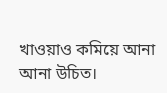খাওয়াও কমিয়ে আনা আনা উচিত।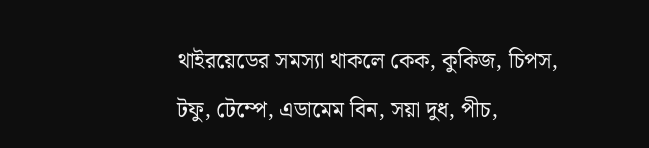থাইরয়েডের সমস্যা থাকলে কেক, কুকিজ, চিপস, টফু, টেম্পে, এডামেম বিন, সয়া দুধ, পীচ,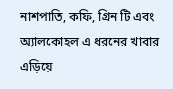নাশপাতি, কফি, গ্রিন টি এবং অ্যালকোহল এ ধরনের খাবার এড়িয়ে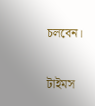চলবেন।

টাইমস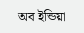অব ইন্ডিয়া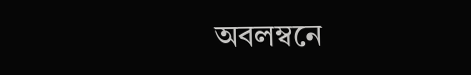অবলম্বনে